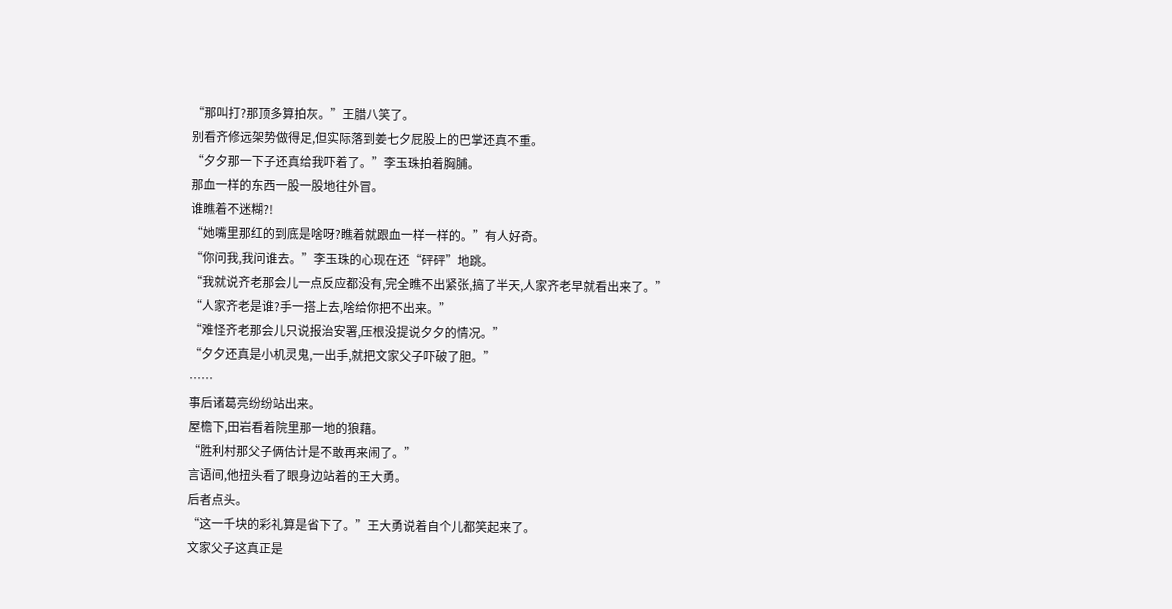“那叫打?那顶多算拍灰。”王腊八笑了。
别看齐修远架势做得足,但实际落到姜七夕屁股上的巴掌还真不重。
“夕夕那一下子还真给我吓着了。”李玉珠拍着胸脯。
那血一样的东西一股一股地往外冒。
谁瞧着不迷糊?!
“她嘴里那红的到底是啥呀?瞧着就跟血一样一样的。”有人好奇。
“你问我,我问谁去。”李玉珠的心现在还“砰砰”地跳。
“我就说齐老那会儿一点反应都没有,完全瞧不出紧张,搞了半天,人家齐老早就看出来了。”
“人家齐老是谁?手一搭上去,啥给你把不出来。”
“难怪齐老那会儿只说报治安署,压根没提说夕夕的情况。”
“夕夕还真是小机灵鬼,一出手,就把文家父子吓破了胆。”
……
事后诸葛亮纷纷站出来。
屋檐下,田岩看着院里那一地的狼藉。
“胜利村那父子俩估计是不敢再来闹了。”
言语间,他扭头看了眼身边站着的王大勇。
后者点头。
“这一千块的彩礼算是省下了。”王大勇说着自个儿都笑起来了。
文家父子这真正是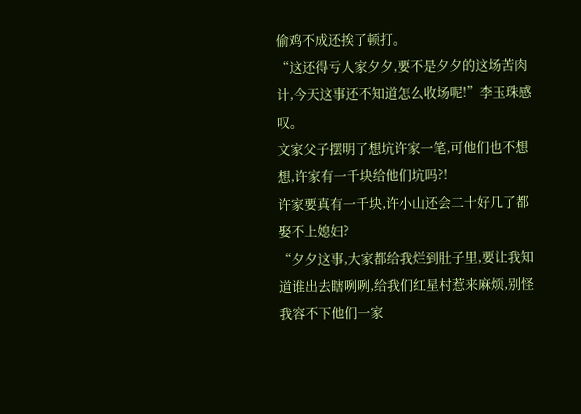偷鸡不成还挨了顿打。
“这还得亏人家夕夕,要不是夕夕的这场苦肉计,今天这事还不知道怎么收场呢!”李玉珠感叹。
文家父子摆明了想坑许家一笔,可他们也不想想,许家有一千块给他们坑吗?!
许家要真有一千块,许小山还会二十好几了都娶不上媳妇?
“夕夕这事,大家都给我烂到肚子里,要让我知道谁出去瞎咧咧,给我们红星村惹来麻烦,别怪我容不下他们一家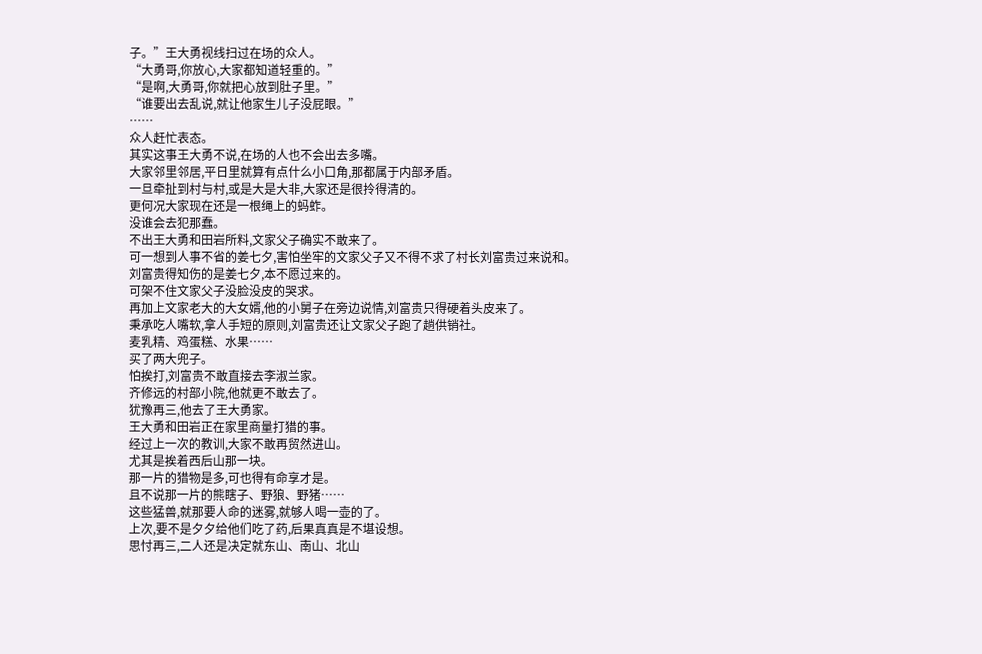子。”王大勇视线扫过在场的众人。
“大勇哥,你放心,大家都知道轻重的。”
“是啊,大勇哥,你就把心放到肚子里。”
“谁要出去乱说,就让他家生儿子没屁眼。”
……
众人赶忙表态。
其实这事王大勇不说,在场的人也不会出去多嘴。
大家邻里邻居,平日里就算有点什么小口角,那都属于内部矛盾。
一旦牵扯到村与村,或是大是大非,大家还是很拎得清的。
更何况大家现在还是一根绳上的蚂蚱。
没谁会去犯那蠢。
不出王大勇和田岩所料,文家父子确实不敢来了。
可一想到人事不省的姜七夕,害怕坐牢的文家父子又不得不求了村长刘富贵过来说和。
刘富贵得知伤的是姜七夕,本不愿过来的。
可架不住文家父子没脸没皮的哭求。
再加上文家老大的大女婿,他的小舅子在旁边说情,刘富贵只得硬着头皮来了。
秉承吃人嘴软,拿人手短的原则,刘富贵还让文家父子跑了趟供销社。
麦乳精、鸡蛋糕、水果……
买了两大兜子。
怕挨打,刘富贵不敢直接去李淑兰家。
齐修远的村部小院,他就更不敢去了。
犹豫再三,他去了王大勇家。
王大勇和田岩正在家里商量打猎的事。
经过上一次的教训,大家不敢再贸然进山。
尤其是挨着西后山那一块。
那一片的猎物是多,可也得有命享才是。
且不说那一片的熊瞎子、野狼、野猪……
这些猛兽,就那要人命的迷雾,就够人喝一壶的了。
上次,要不是夕夕给他们吃了药,后果真真是不堪设想。
思忖再三,二人还是决定就东山、南山、北山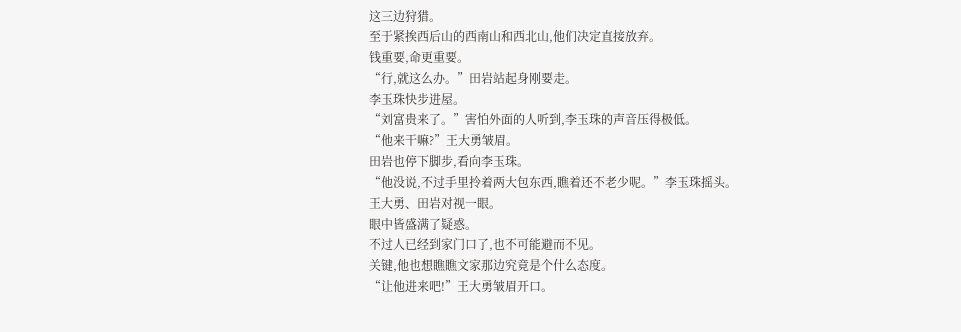这三边狩猎。
至于紧挨西后山的西南山和西北山,他们决定直接放弃。
钱重要,命更重要。
“行,就这么办。”田岩站起身刚要走。
李玉珠快步进屋。
“刘富贵来了。”害怕外面的人听到,李玉珠的声音压得极低。
“他来干嘛?”王大勇皱眉。
田岩也停下脚步,看向李玉珠。
“他没说,不过手里拎着两大包东西,瞧着还不老少呢。”李玉珠摇头。
王大勇、田岩对视一眼。
眼中皆盛满了疑惑。
不过人已经到家门口了,也不可能避而不见。
关键,他也想瞧瞧文家那边究竟是个什么态度。
“让他进来吧!”王大勇皱眉开口。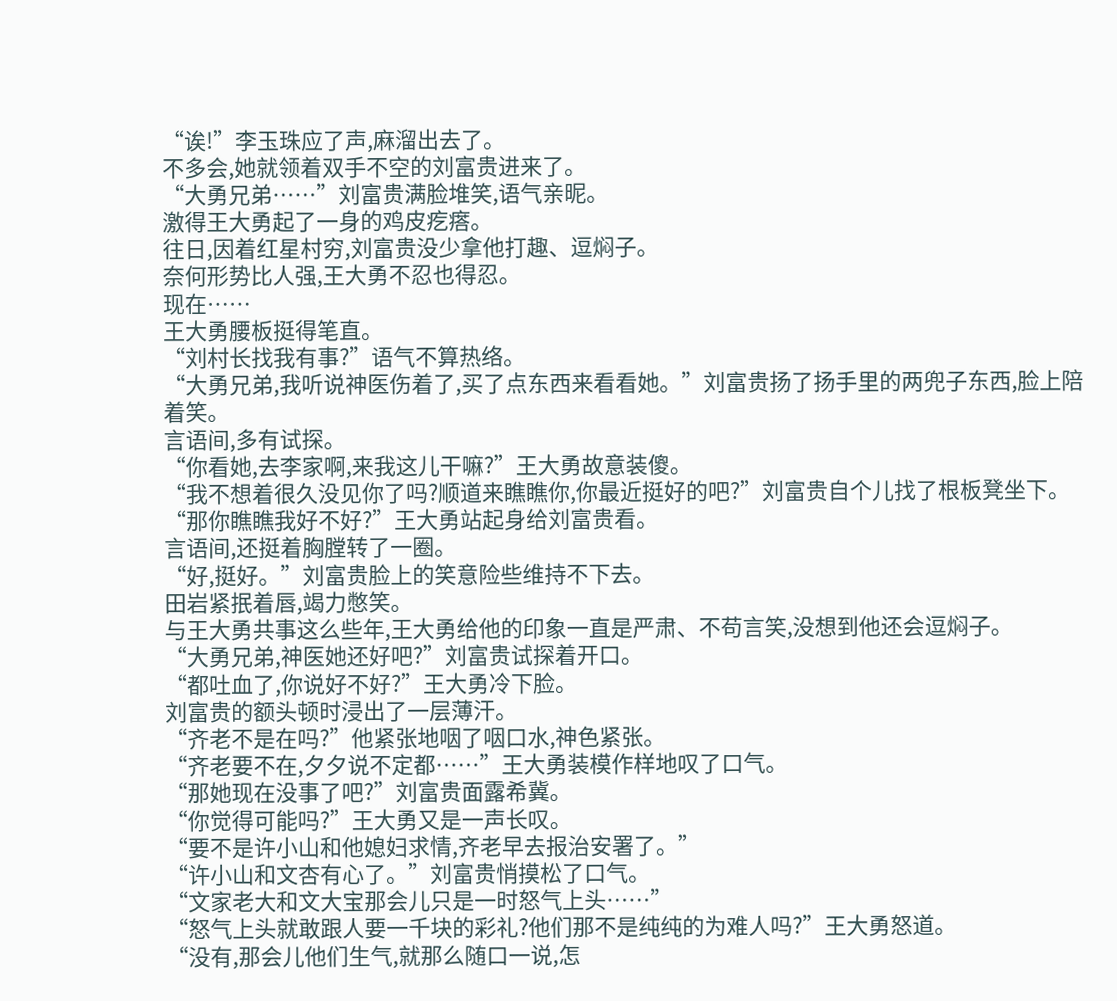“诶!”李玉珠应了声,麻溜出去了。
不多会,她就领着双手不空的刘富贵进来了。
“大勇兄弟……”刘富贵满脸堆笑,语气亲昵。
激得王大勇起了一身的鸡皮疙瘩。
往日,因着红星村穷,刘富贵没少拿他打趣、逗焖子。
奈何形势比人强,王大勇不忍也得忍。
现在……
王大勇腰板挺得笔直。
“刘村长找我有事?”语气不算热络。
“大勇兄弟,我听说神医伤着了,买了点东西来看看她。”刘富贵扬了扬手里的两兜子东西,脸上陪着笑。
言语间,多有试探。
“你看她,去李家啊,来我这儿干嘛?”王大勇故意装傻。
“我不想着很久没见你了吗?顺道来瞧瞧你,你最近挺好的吧?”刘富贵自个儿找了根板凳坐下。
“那你瞧瞧我好不好?”王大勇站起身给刘富贵看。
言语间,还挺着胸膛转了一圈。
“好,挺好。”刘富贵脸上的笑意险些维持不下去。
田岩紧抿着唇,竭力憋笑。
与王大勇共事这么些年,王大勇给他的印象一直是严肃、不苟言笑,没想到他还会逗焖子。
“大勇兄弟,神医她还好吧?”刘富贵试探着开口。
“都吐血了,你说好不好?”王大勇冷下脸。
刘富贵的额头顿时浸出了一层薄汗。
“齐老不是在吗?”他紧张地咽了咽口水,神色紧张。
“齐老要不在,夕夕说不定都……”王大勇装模作样地叹了口气。
“那她现在没事了吧?”刘富贵面露希冀。
“你觉得可能吗?”王大勇又是一声长叹。
“要不是许小山和他媳妇求情,齐老早去报治安署了。”
“许小山和文杏有心了。”刘富贵悄摸松了口气。
“文家老大和文大宝那会儿只是一时怒气上头……”
“怒气上头就敢跟人要一千块的彩礼?他们那不是纯纯的为难人吗?”王大勇怒道。
“没有,那会儿他们生气,就那么随口一说,怎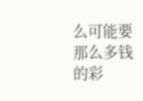么可能要那么多钱的彩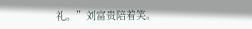礼。”刘富贵陪着笑。